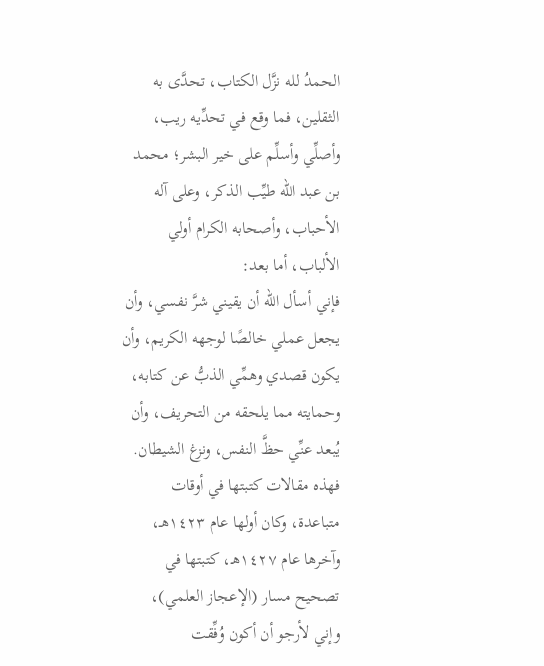الحمدُ لله نزَّل الكتاب، تحدَّى به الثقلين، فما وقع في تحدِّيه ريب، وأصلِّي وأسلِّم على خير البشر؛ محمد بن عبد الله طيِّب الذكر، وعلى آله الأحباب، وأصحابه الكرام أولي الألباب، أما بعد:
فإني أسأل الله أن يقيني شرَّ نفسي، وأن يجعل عملي خالصًا لوجهه الكريم، وأن يكون قصدي وهمِّي الذبُّ عن كتابه، وحمايته مما يلحقه من التحريف، وأن يُبعد عنِّي حظَّ النفس، ونزغ الشيطان.
فهذه مقالات كتبتها في أوقات متباعدة، وكان أولها عام ١٤٢٣هـ، وآخرها عام ١٤٢٧هـ، كتبتها في تصحيح مسار (الإعجاز العلمي)، وإني لأرجو أن أكون وُفِّقت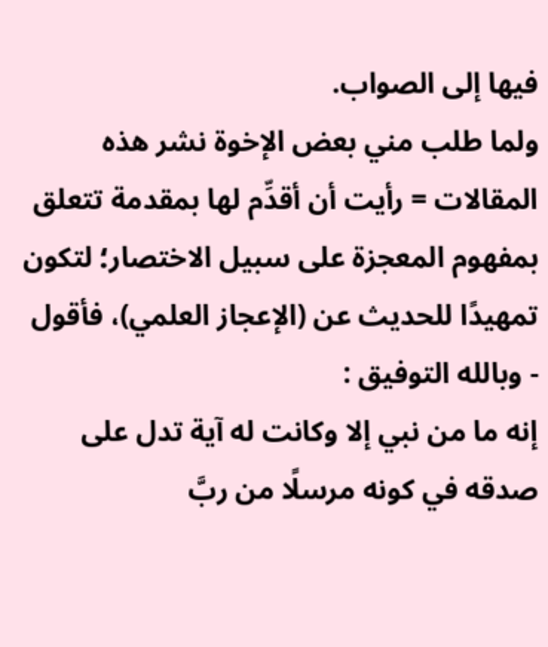فيها إلى الصواب.
ولما طلب مني بعض الإخوة نشر هذه المقالات = رأيت أن أقدِّم لها بمقدمة تتعلق بمفهوم المعجزة على سبيل الاختصار؛ لتكون تمهيدًا للحديث عن (الإعجاز العلمي)، فأقول - وبالله التوفيق :
إنه ما من نبي إلا وكانت له آية تدل على صدقه في كونه مرسلًا من ربَّ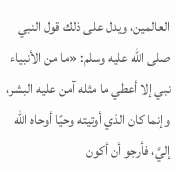العالمين، ويدل على ذلك قول النبي صلى الله عليه وسلم: «ما من الأنبياء نبي إلا أعطي ما مثله آمن عليه البشر، وإنما كان الذي أوتيته وحيًا أوحاه الله إليَّ، فأرجو أن أكون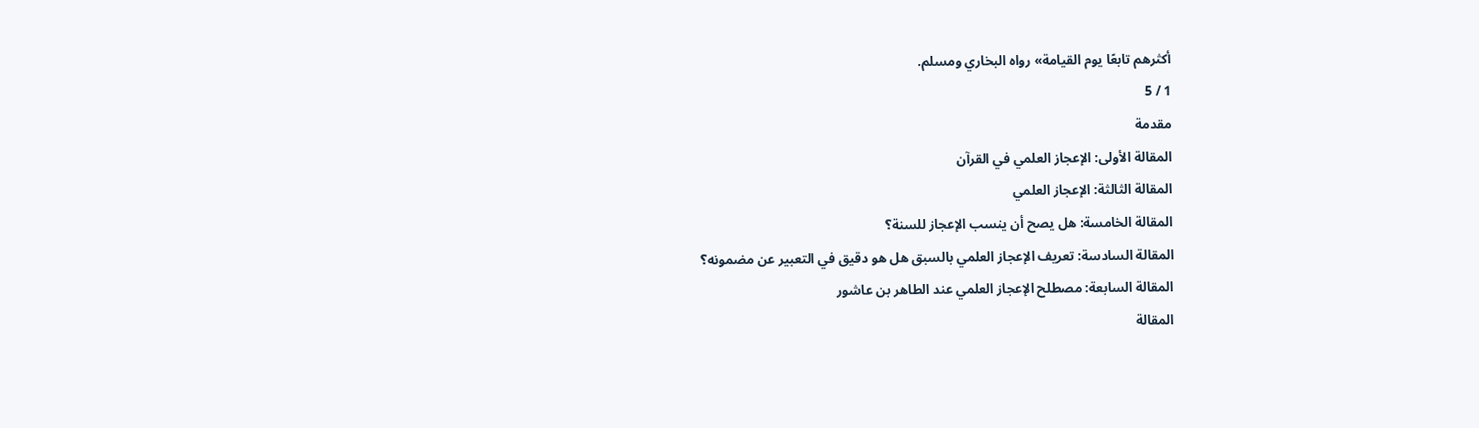أكثرهم تابعًا يوم القيامة» رواه البخاري ومسلم.
1 / 5
مقدمة
المقالة الأولى: الإعجاز العلمي في القرآن
المقالة الثالثة: الإعجاز العلمي
المقالة الخامسة: هل يصح أن ينسب الإعجاز للسنة؟
المقالة السادسة: تعريف الإعجاز العلمي بالسبق هل هو دقيق في التعبير عن مضمونه؟
المقالة السابعة: مصطلح الإعجاز العلمي عند الطاهر بن عاشور
المقالة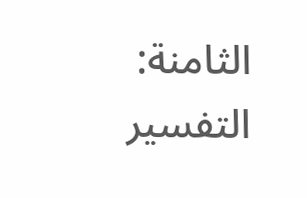الثامنة: التفسير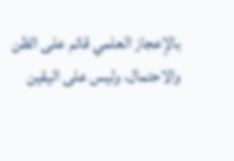بالإعجاز العلمي قائم على الظن والاحتمال، وليس على اليقين